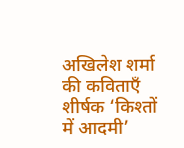अखिलेश शर्मा की कविताएँ शीर्षक ‘किश्तों में आदमी’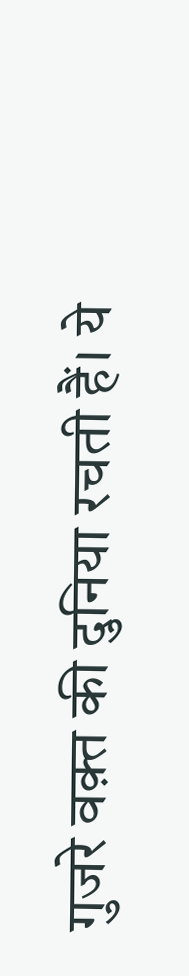गुजरे वक़्त की दुनिया रचती हैं। ये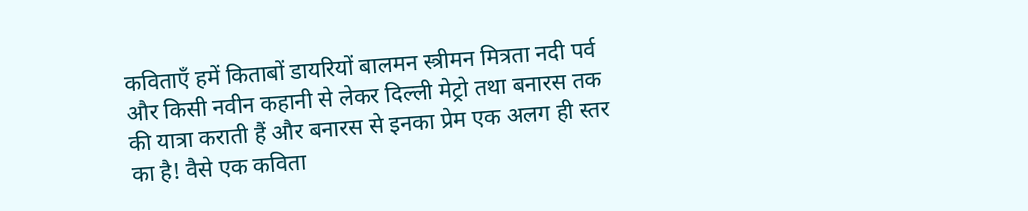कविताएँ हमें किताबों डायरियों बालमन स्त्रीमन मित्रता नदी पर्व और किसी नवीन कहानी से लेकर दिल्ली मेट्रो तथा बनारस तक की यात्रा कराती हैं और बनारस से इनका प्रेम एक अलग ही स्तर का है! वैसे एक कविता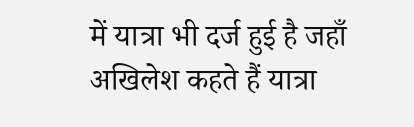में यात्रा भी दर्ज हुई है जहाँ अखिलेश कहते हैं यात्रा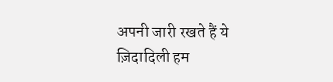अपनी जारी रखते हैं ये ज़िदादिली हम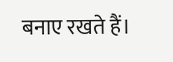बनाए रखते हैं।